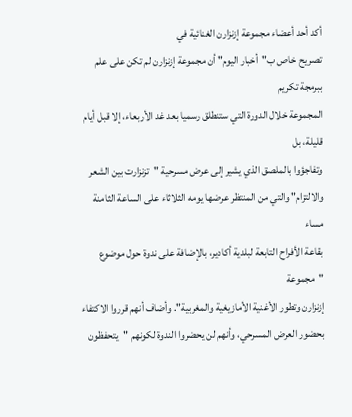أكد أحد أعضاء مجموعة إزنزارن الغنائية في
تصريح خاص ب"أخبار اليوم" أن مجموعة إزنزارن لم تكن على علم ببرمجة تكريم
المجموعة خلال الدورة التي ستنطلق رسميا بعد غد الأربعاء، إلا قبل أيام قليلة، بل
وتفاجؤوا بالملصق الذي يشير إلى عرض مسرحية "تزنزارت بين الشعر
والالتزام" والتي من المنتظر عرضها يومه الثلاثاء على الساعة الثامنة مساء
بقاعة الأفراح التابعة لبلدية أكادير، بالإضافة على ندوة حول موضوع "مجموعة
إزنزارن وتطور الأغنية الأمازيغية والمغربية". وأضاف أنهم قرروا الاكتفاء
بحضور العرض المسرحي، وأنهم لن يحضروا الندوة لكونهم "يتحفظون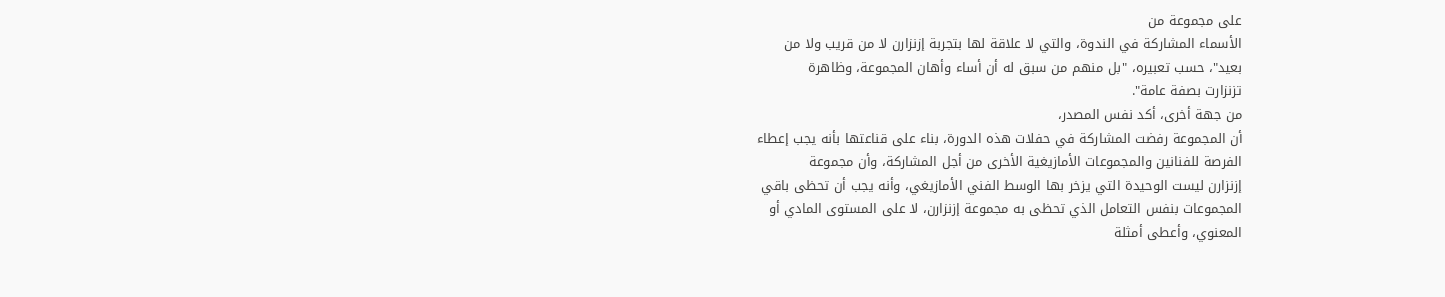على مجموعة من
الأسماء المشاركة في الندوة، والتي لا علاقة لها بتجربة إزنزارن لا من قريب ولا من
بعيد"، حسب تعبيره، "بل منهم من سبق له أن أساء وأهان المجموعة، وظاهرة
تزنزارت بصفة عامة".
من جهة أخرى، أكد نفس المصدر،
أن المجموعة رفضت المشاركة في حفلات هذه الدورة، بناء على قناعتها بأنه يجب إعطاء
الفرصة للفنانين والمجموعات الأمازيغية الأخرى من أجل المشاركة، وأن مجموعة
إزنزارن ليست الوحيدة التي يزخر بها الوسط الفني الأمازيغي، وأنه يجب أن تحظى باقي
المجموعات بنفس التعامل الذي تحظى به مجموعة إزنزارن، لا على المستوى المادي أو
المعنوي، وأعطى أمثلة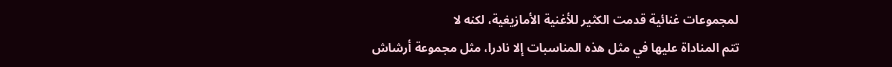لمجموعات غنائية قدمت الكثير للأغنية الأمازيغية، لكنه لا
تتم المناداة عليها في مثل هذه المناسبات إلا نادرا، مثل مجموعة أرشاش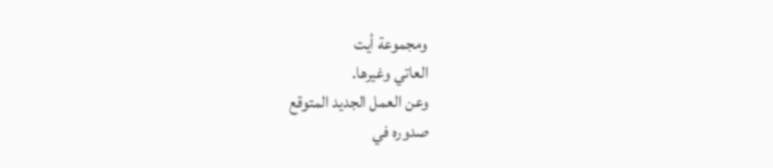ومجموعة أيت
العاتي وغيرها.
وعن العمل الجديد المتوقع
صدوره في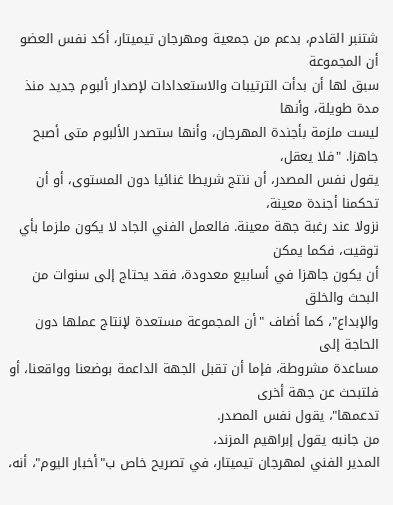شتنبر القادم، بدعم من جمعية ومهرجان تيميتار، أكد نفس العضو أن المجموعة
سبق لها أن بدأت الترتيبات والاستعدادات لإصدار ألبوم جديد منذ مدة طويلة، وأنها
ليست ملزمة بأجندة المهرجان، وأنها ستصدر الألبوم متى أصبح جاهزا. "فلا يعقل،
يقول نفس المصدر، أن ننتج شريطا غنائيا دون المستوى، أو أن تحكمنا أجندة معينة،
نزولا عند رغبة جهة معينة. فالعمل الفني الجاد لا يكون ملزما بأي توقيت، فكما يمكن
أن يكون جاهزا في أسابيع معدودة، فقد يحتاج إلى سنوات من البحث والخلق
والإبداع"، كما أضاف "أن المجموعة مستعدة لإنتاج عملها دون الحاجة إلى
مساعدة مشروطة، فإما أن تقبل الجهة الداعمة بوضعنا وواقعنا، أو فلتبحث عن جهة أخرى
تدعمها"، يقول نفس المصدر.
من جانبه يقول إبراهيم المزند،
المدير الفني لمهرجان تيميتار، في تصريح خاص ب"أخبار اليوم"، أنه،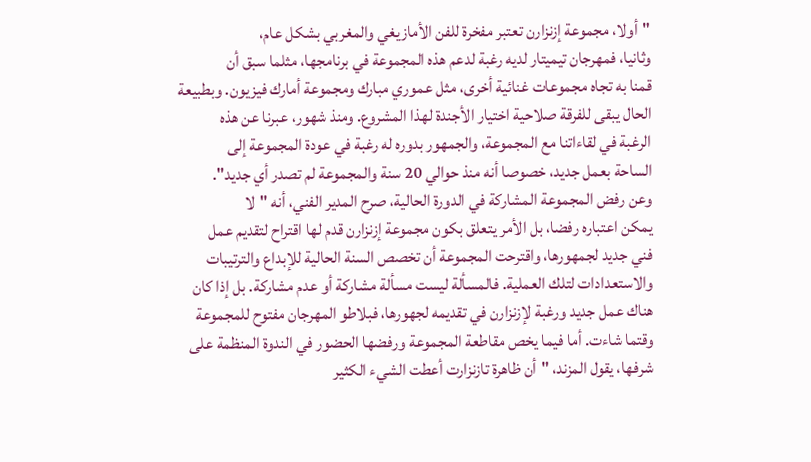"أولا، مجموعة إزنزارن تعتبر مفخرة للفن الأمازيغي والمغربي بشكل عام،
وثانيا، فمهرجان تيميتار لديه رغبة لدعم هذه المجموعة في برنامجها، مثلما سبق أن
قمنا به تجاه مجموعات غنائية أخرى، مثل عموري مبارك ومجموعة أمارك فيزيون. وبطبيعة
الحال يبقى للفرقة صلاحية اختيار الأجندة لهذا المشروع. ومنذ شهور، عبرنا عن هذه
الرغبة في لقاءاتنا مع المجموعة، والجمهور بدوره له رغبة في عودة المجموعة إلى
الساحة بعمل جديد، خصوصا أنه منذ حوالي 20 سنة والمجموعة لم تصدر أي جديد".
وعن رفض المجموعة المشاركة في الدورة الحالية، صرح المدير الفني، أنه "لا
يمكن اعتباره رفضا، بل الأمر يتعلق بكون مجموعة إزنزارن قدم لها اقتراح لتقديم عمل
فني جديد لجمهورها، واقترحت المجموعة أن تخصص السنة الحالية للإبداع والترتيبات
والاستعدادات لتلك العملية. فالمسألة ليست مسألة مشاركة أو عدم مشاركة. بل إذا كان
هناك عمل جديد ورغبة لإزنزارن في تقديمه لجهورها، فبلاطو المهرجان مفتوح للمجموعة
وقتما شاءت. أما فيما يخص مقاطعة المجموعة ورفضها الحضور في الندوة المنظمة على
شرفها، يقول المزند، "أن ظاهرة تازنزارت أعطت الشيء الكثير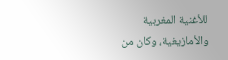للأغنية المغربية
والأمازيغية، وكان من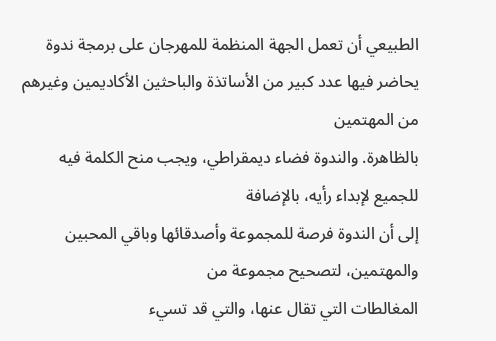الطبيعي أن تعمل الجهة المنظمة للمهرجان على برمجة ندوة
يحاضر فيها عدد كبير من الأساتذة والباحثين الأكاديمين وغيرهم من المهتمين
بالظاهرة. والندوة فضاء ديمقراطي، ويجب منح الكلمة فيه للجميع لإبداء رأيه، بالإضافة
إلى أن الندوة فرصة للمجموعة وأصدقائها وباقي المحبين والمهتمين، لتصحيح مجموعة من
المغالطات التي تقال عنها، والتي قد تسيء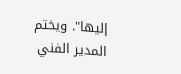إليها". ويختم المدير الفني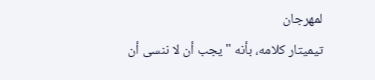لمهرجان
تيميتار كلامه، بأنه "يجب أن لا ننسى أن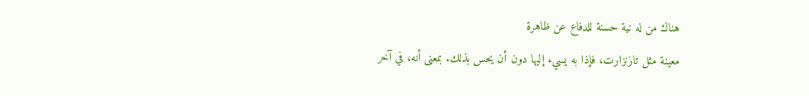هناك من له نية حسنة للدفاع عن ظاهرة
معينة مثل تازنزارت، فإذا به يسيء إليها دون أن يحس بذلك. بمعنى أنه، في آخر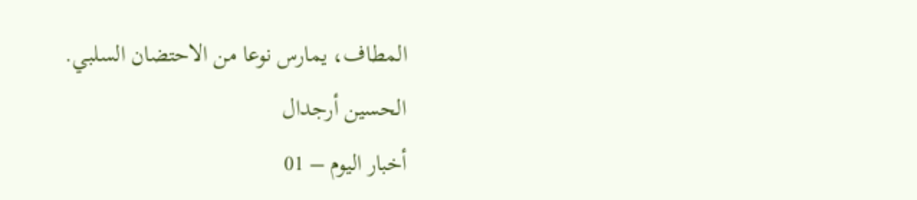المطاف، يمارس نوعا من الاحتضان السلبي.
الحسين أرجدال
أخبار اليوم – 01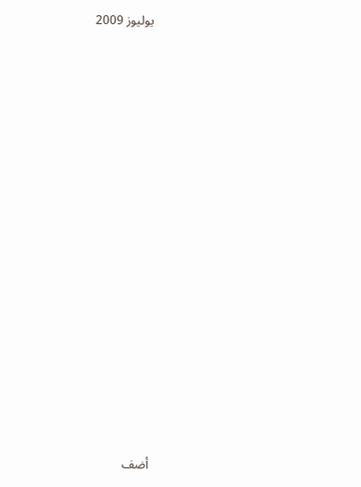يوليوز 2009















أضف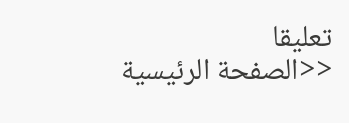تعليقا
<<الصفحة الرئيسية